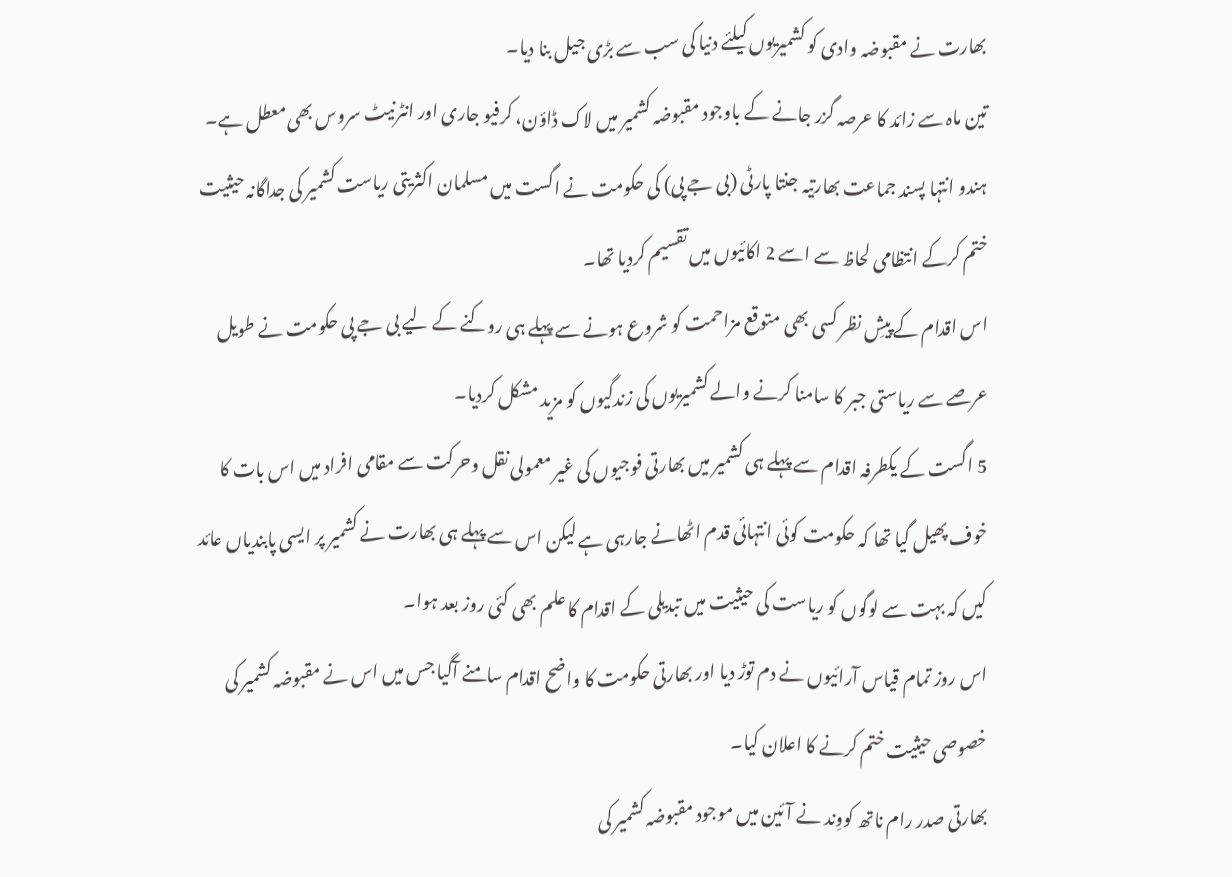بھارت نے مقبوضہ وادی کو کشمیریوں کیلئے دنیا کی سب سے بڑی جیل بنا دیا۔
تین ماہ سے زائد کا عرصہ گزر جانے کے باوجود مقبوضہ کشمیر میں لاک ڈاؤن، کرفیو جاری اور انٹرنیٹ سروس بھی معطل ہے۔
ہندو انتہا پسند جماعت بھارتیہ جنتا پارٹی (بی جے پی) کی حکومت نے اگست میں مسلمان اکثریتی ریاست کشمیر کی جداگانہ حیثیت ختم کرکے انتظامی لحاظ سے اسے 2 اکائیوں میں تقسیم کردیا تھا۔
اس اقدام کے پیشِ نظر کسی بھی متوقع مزاحمت کو شروع ہونے سے پہلے ہی روکنے کے لیے بی جے پی حکومت نے طویل عرصے سے ریاستی جبر کا سامنا کرنے والے کشمیریوں کی زندگیوں کو مزید مشکل کردیا۔
5 اگست کے یکطرفہ اقدام سے پہلے ہی کشمیر میں بھارتی فوجیوں کی غیر معمولی نقل وحرکت سے مقامی افراد میں اس بات کا خوف پھیل گیا تھا کہ حکومت کوئی انتہائی قدم اٹھانے جارہی ہے لیکن اس سے پہلے ہی بھارت نے کشمیر پر ایسی پابندیاں عائد کیں کہ بہت سے لوگوں کو ریاست کی حیثیت میں تبدیلی کے اقدام کا علم بھی کئی روز بعد ہوا۔
اس روز تمام قیاس آرائیوں نے دم توڑ دیا اور بھارتی حکومت کا واضح اقدام سامنے آگیا جس میں اس نے مقبوضہ کشمیر کی خصوصی حیثیت ختم کرنے کا اعلان کیا۔
بھارتی صدر رام ناتھ کووِند نے آئین میں موجود مقبوضہ کشمیر کی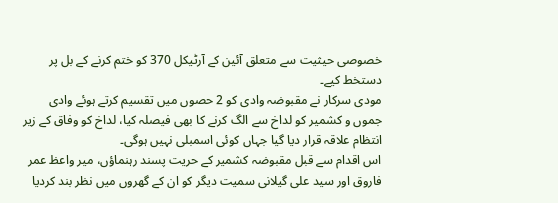خصوصی حیثیت سے متعلق آئین کے آرٹیکل 370 کو ختم کرنے کے بل پر دستخط کیے۔
مودی سرکار نے مقبوضہ وادی کو 2 حصوں میں تقسیم کرتے ہوئے وادی جموں و کشمیر کو لداخ سے الگ کرنے کا بھی فیصلہ کیا، لداخ کو وفاق کے زیر انتظام علاقہ قرار دیا گیا جہاں کوئی اسمبلی نہیں ہوگی۔
اس اقدام سے قبل مقبوضہ کشمیر کے حریت پسند رہنماؤں، میر واعظ عمر فاروق اور سید علی گیلانی سمیت دیگر کو ان کے گھروں میں نظر بند کردیا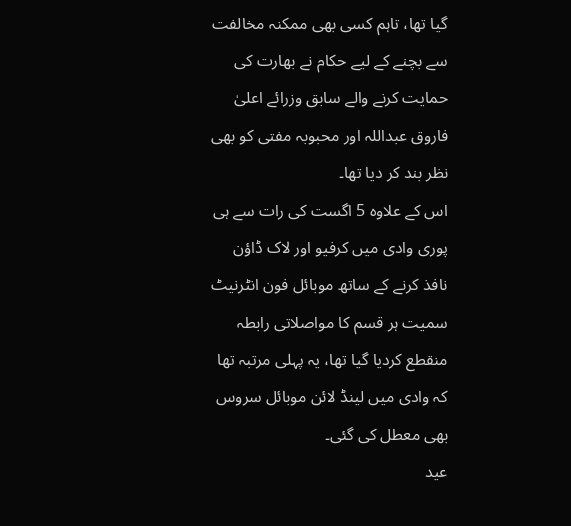گیا تھا، تاہم کسی بھی ممکنہ مخالفت سے بچنے کے لیے حکام نے بھارت کی حمایت کرنے والے سابق وزرائے اعلیٰ فاروق عبداللہ اور محبوبہ مفتی کو بھی نظر بند کر دیا تھا۔
اس کے علاوہ 5 اگست کی رات سے ہی پوری وادی میں کرفیو اور لاک ڈاؤن نافذ کرنے کے ساتھ موبائل فون انٹرنیٹ سمیت ہر قسم کا مواصلاتی رابطہ منقطع کردیا گیا تھا، یہ پہلی مرتبہ تھا کہ وادی میں لینڈ لائن موبائل سروس بھی معطل کی گئی۔
عید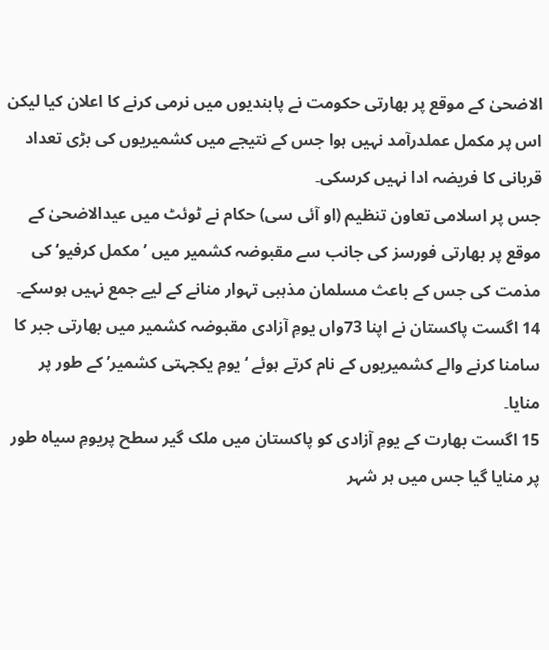الاضحیٰ کے موقع پر بھارتی حکومت نے پابندیوں میں نرمی کرنے کا اعلان کیا لیکن اس پر مکمل عملدرآمد نہیں ہوا جس کے نتیجے میں کشمیریوں کی بڑی تعداد قربانی کا فریضہ ادا نہیں کرسکی۔
جس پر اسلامی تعاون تنظیم (او آئی سی) حکام نے ٹوئٹ میں عیدالاضحیٰ کے موقع پر بھارتی فورسز کی جانب سے مقبوضہ کشمیر میں ’مکمل کرفیو‘ کی مذمت کی جس کے باعث مسلمان مذہبی تہوار منانے کے لیے جمع نہیں ہوسکے۔
14 اگست پاکستان نے اپنا 73واں یومِ آزادی مقبوضہ کشمیر میں بھارتی جبر کا سامنا کرنے والے کشمیریوں کے نام کرتے ہوئے ‘یومِ یکجہتی کشمیر’ کے طور پر منایا۔
15 اگست بھارت کے یومِ آزادی کو پاکستان میں ملک گیر سطح پریومِ سیاہ طور پر منایا گیا جس میں ہر شہر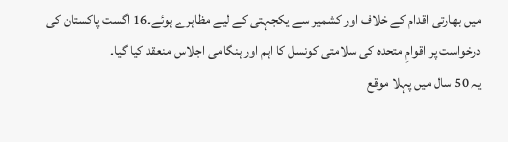میں بھارتی اقدام کے خلاف اور کشمیر سے یکجہتی کے لیے مظاہرے ہوئے۔16 اگست پاکستان کی درخواست پر اقوامِ متحدہ کی سلامتی کونسل کا اہم اور ہنگامی اجلاس منعقد کیا گیا۔
یہ 50 سال میں پہلا موقع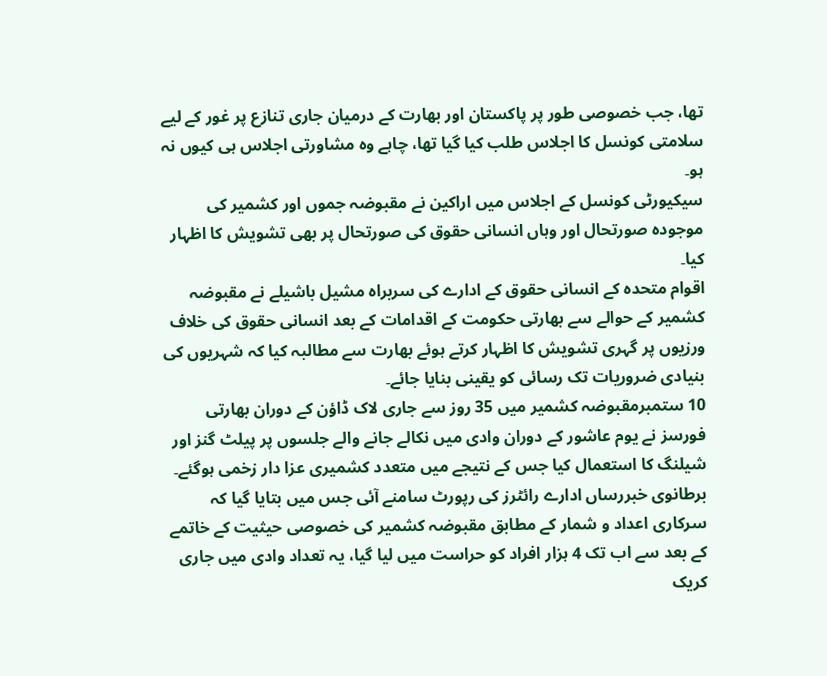تھا، جب خصوصی طور پر پاکستان اور بھارت کے درمیان جاری تنازع پر غور کے لیے سلامتی کونسل کا اجلاس طلب کیا گیا تھا، چاہے وہ مشاورتی اجلاس ہی کیوں نہ ہو۔
سیکیورٹی کونسل کے اجلاس میں اراکین نے مقبوضہ جموں اور کشمیر کی موجودہ صورتحال اور وہاں انسانی حقوق کی صورتحال پر بھی تشویش کا اظہار کیا۔
اقوام متحدہ کے انسانی حقوق کے ادارے کی سربراہ مشیل باشیلے نے مقبوضہ کشمیر کے حوالے سے بھارتی حکومت کے اقدامات کے بعد انسانی حقوق کی خلاف ورزیوں پر گہری تشویش کا اظہار کرتے ہوئے بھارت سے مطالبہ کیا کہ شہریوں کی بنیادی ضروریات تک رسائی کو یقینی بنایا جائے۔
10 ستمبرمقبوضہ کشمیر میں 35 روز سے جاری لاک ڈاؤن کے دوران بھارتی فورسز نے یوم عاشور کے دوران وادی میں نکالے جانے والے جلسوں پر پیلٹ گنز اور شیلنگ کا استعمال کیا جس کے نتیجے میں متعدد کشمیری عزا دار زخمی ہوگئے۔ برطانوی خبررساں ادارے رائٹرز کی رپورٹ سامنے آئی جس میں بتایا گیا کہ سرکاری اعداد و شمار کے مطابق مقبوضہ کشمیر کی خصوصی حیثیت کے خاتمے کے بعد سے اب تک 4 ہزار افراد کو حراست میں لیا گیا، یہ تعداد وادی میں جاری کریک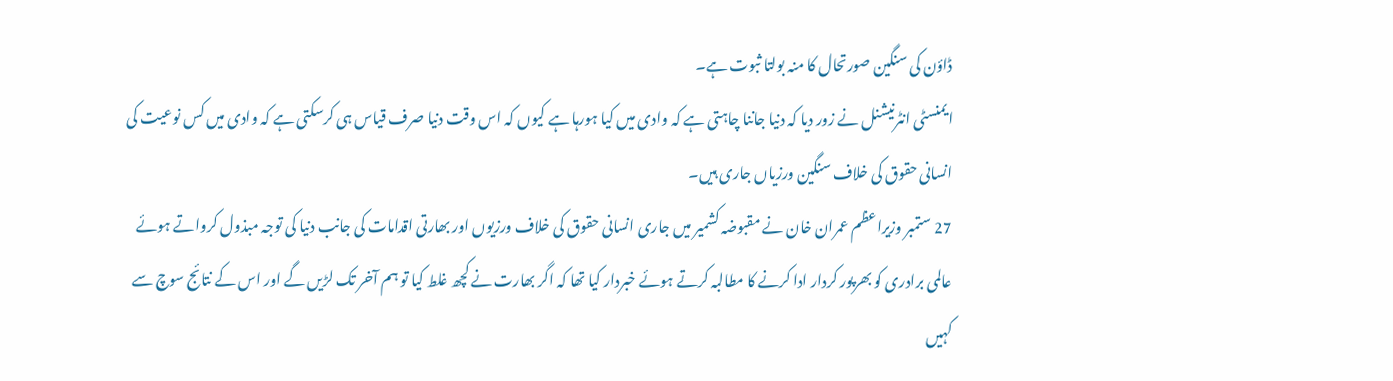ڈاؤن کی سنگین صورتحال کا منہ بولتا ثبوت ہے۔
ایمنسٹی انٹرنیشنل نے زور دیا کہ دنیا جاننا چاہتی ہے کہ وادی میں کیا ہورہا ہے کیوں کہ اس وقت دنیا صرف قیاس ہی کرسکتی ہے کہ وادی میں کس نوعیت کی انسانی حقوق کی خلاف سنگین ورزیاں جاری ہیں۔
27 ستمبر وزیراعظم عمران خان نے مقبوضہ کشمیر میں جاری انسانی حقوق کی خلاف ورزیوں اور بھارتی اقدامات کی جانب دنیا کی توجہ مبذول کرواتے ہوئے عالمی برادری کو بھرپور کردار ادا کرنے کا مطالبہ کرتے ہوئے خبردار کیا تھا کہ اگر بھارت نے کچھ غلط کیا تو ہم آخر تک لڑیں گے اور اس کے نتائج سوچ سے کہیں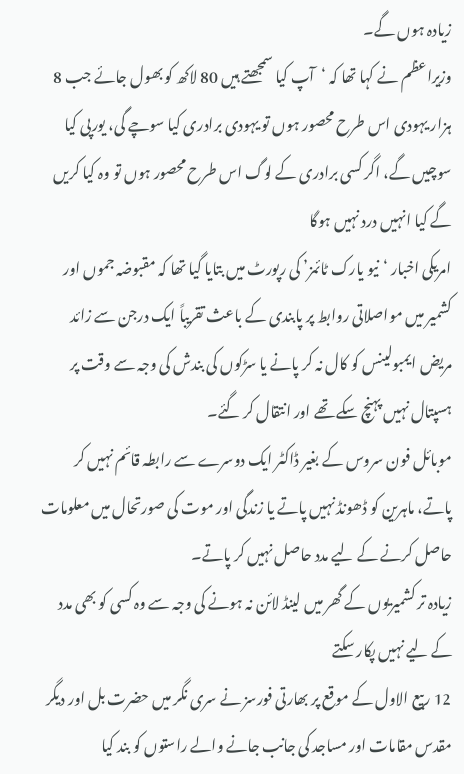زیادہ ہوں گے۔
وزیراعظم نے کہا تھا کہ ‘آپ کیا سمجھتے ہیں 80 لاکھ کو بھول جائے جب 8 ہزار یہودی اس طرح محصور ہوں تو یہودی برادری کیا سوچے گی، یورپی کیا سوچیں گے، اگر کسی برادری کے لوگ اس طرح محصور ہوں تو وہ کیا کریں گے کیا انہیں درد نہیں ہوگا
امریکی اخبار ‘نیو یارک ٹائمز’ کی رپورٹ میں بتایا گیا تھا کہ مقبوضہ جموں اور کشمیر میں مواصلاتی روابط پر پابندی کے باعث تقریباً ایک درجن سے زائد مریض ایمبولینس کو کال نہ کر پانے یا سڑکوں کی بندش کی وجہ سے وقت پر ہسپتال نہیں پہنچ سکے تھے اور انتقال کر گئے۔
موبائل فون سروس کے بغیر ڈاکٹر ایک دوسرے سے رابطہ قائم نہیں کر پاتے، ماہرین کو ڈھونڈ نہیں پاتے یا زندگی اور موت کی صورتحال میں معلومات حاصل کرنے کے لیے مدد حاصل نہیں کر پاتے۔
زیادہ تر کشمیریوں کے گھر میں لینڈ لائن نہ ہونے کی وجہ سے وہ کسی کو بھی مدد کے لیے نہیں پکار سکتے
12 ربیع الاول کے موقع پر بھارتی فورسز نے سری نگر میں حضرت بل اور دیگر مقدس مقامات اور مساجد کی جانب جانے والے راستوں کو بند کیا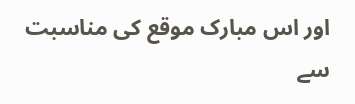اور اس مبارک موقع کی مناسبت سے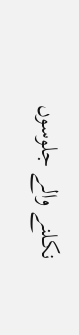نکلنے والے جلوسوں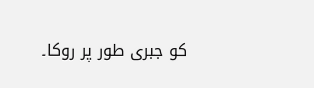کو جبری طور پر روکا۔